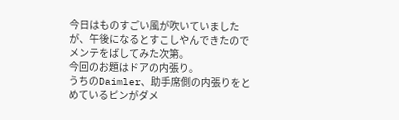今日はものすごい風が吹いていましたが、午後になるとすこしやんできたのでメンテをばしてみた次第。
今回のお題はドアの内張り。
うちのDaimler、助手席側の内張りをとめているピンがダメ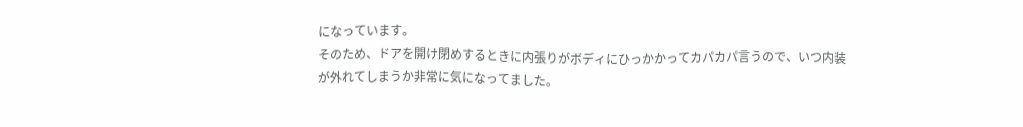になっています。
そのため、ドアを開け閉めするときに内張りがボディにひっかかってカパカパ言うので、いつ内装が外れてしまうか非常に気になってました。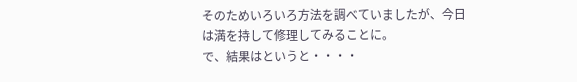そのためいろいろ方法を調べていましたが、今日は満を持して修理してみることに。
で、結果はというと・・・・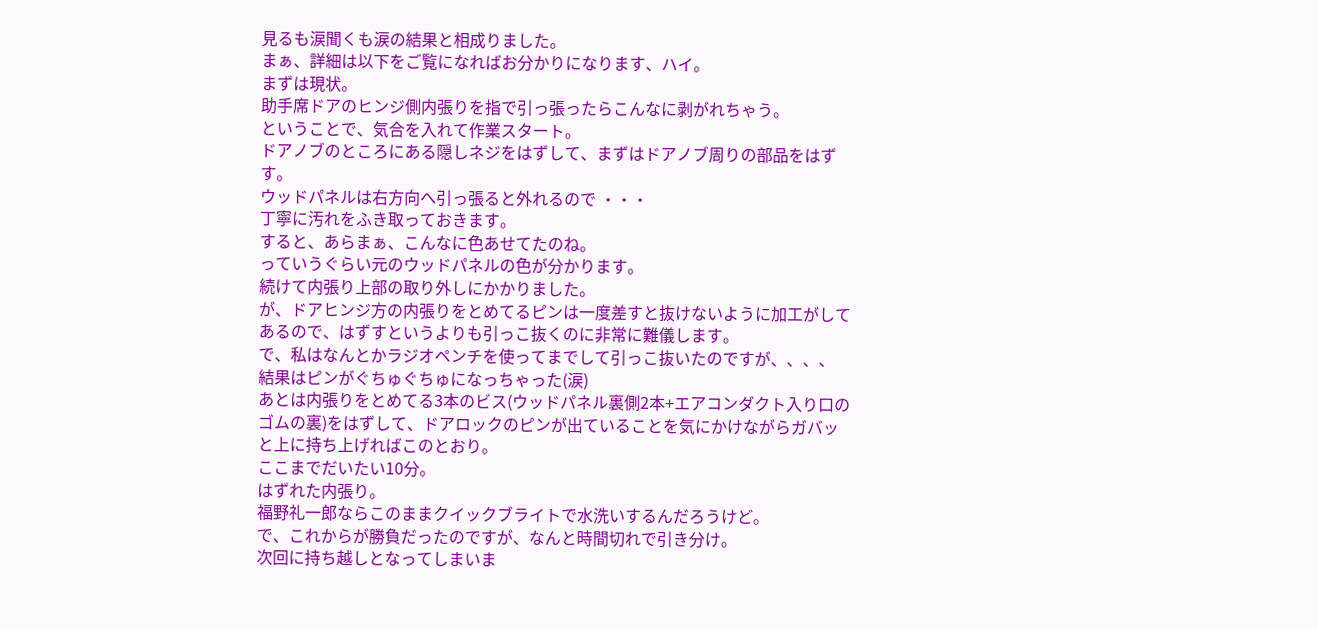見るも涙聞くも涙の結果と相成りました。
まぁ、詳細は以下をご覧になればお分かりになります、ハイ。
まずは現状。
助手席ドアのヒンジ側内張りを指で引っ張ったらこんなに剥がれちゃう。
ということで、気合を入れて作業スタート。
ドアノブのところにある隠しネジをはずして、まずはドアノブ周りの部品をはずす。
ウッドパネルは右方向へ引っ張ると外れるので ・・・
丁寧に汚れをふき取っておきます。
すると、あらまぁ、こんなに色あせてたのね。
っていうぐらい元のウッドパネルの色が分かります。
続けて内張り上部の取り外しにかかりました。
が、ドアヒンジ方の内張りをとめてるピンは一度差すと抜けないように加工がしてあるので、はずすというよりも引っこ抜くのに非常に難儀します。
で、私はなんとかラジオペンチを使ってまでして引っこ抜いたのですが、、、、
結果はピンがぐちゅぐちゅになっちゃった(涙)
あとは内張りをとめてる3本のビス(ウッドパネル裏側2本+エアコンダクト入り口のゴムの裏)をはずして、ドアロックのピンが出ていることを気にかけながらガバッと上に持ち上げればこのとおり。
ここまでだいたい10分。
はずれた内張り。
福野礼一郎ならこのままクイックブライトで水洗いするんだろうけど。
で、これからが勝負だったのですが、なんと時間切れで引き分け。
次回に持ち越しとなってしまいま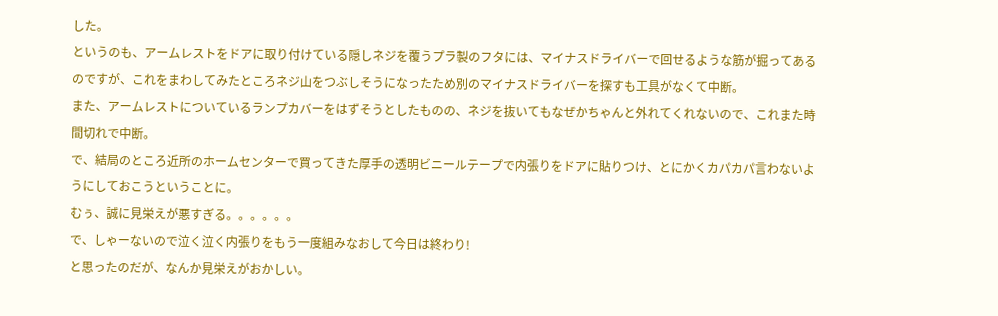した。
というのも、アームレストをドアに取り付けている隠しネジを覆うプラ製のフタには、マイナスドライバーで回せるような筋が掘ってあるのですが、これをまわしてみたところネジ山をつぶしそうになったため別のマイナスドライバーを探すも工具がなくて中断。
また、アームレストについているランプカバーをはずそうとしたものの、ネジを抜いてもなぜかちゃんと外れてくれないので、これまた時間切れで中断。
で、結局のところ近所のホームセンターで買ってきた厚手の透明ビニールテープで内張りをドアに貼りつけ、とにかくカパカパ言わないようにしておこうということに。
むぅ、誠に見栄えが悪すぎる。。。。。。
で、しゃーないので泣く泣く内張りをもう一度組みなおして今日は終わり!
と思ったのだが、なんか見栄えがおかしい。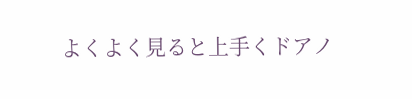よくよく見ると上手くドアノ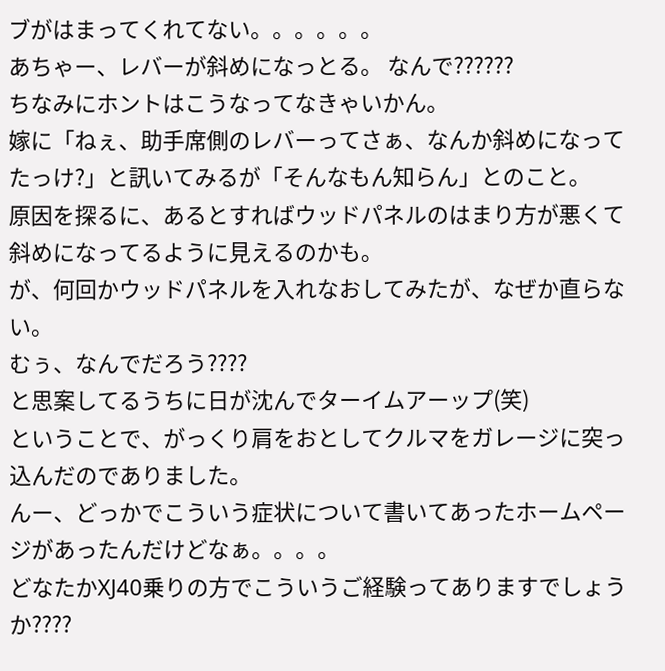ブがはまってくれてない。。。。。。
あちゃー、レバーが斜めになっとる。 なんで??????
ちなみにホントはこうなってなきゃいかん。
嫁に「ねぇ、助手席側のレバーってさぁ、なんか斜めになってたっけ?」と訊いてみるが「そんなもん知らん」とのこと。
原因を探るに、あるとすればウッドパネルのはまり方が悪くて斜めになってるように見えるのかも。
が、何回かウッドパネルを入れなおしてみたが、なぜか直らない。
むぅ、なんでだろう????
と思案してるうちに日が沈んでターイムアーップ(笑)
ということで、がっくり肩をおとしてクルマをガレージに突っ込んだのでありました。
んー、どっかでこういう症状について書いてあったホームページがあったんだけどなぁ。。。。
どなたかXJ40乗りの方でこういうご経験ってありますでしょうか????